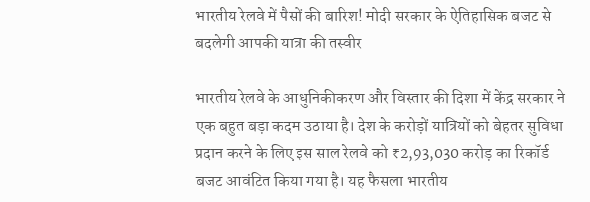भारतीय रेलवे में पैसों की बारिश! मोदी सरकार के ऐतिहासिक बजट से बदलेगी आपकी यात्रा की तस्वीर

भारतीय रेलवे के आधुनिकीकरण और विस्तार की दिशा में केंद्र सरकार ने एक बहुत बड़ा कदम उठाया है। देश के करोड़ों यात्रियों को बेहतर सुविधा प्रदान करने के लिए इस साल रेलवे को ₹2,93,030 करोड़ का रिकॉर्ड बजट आवंटित किया गया है। यह फैसला भारतीय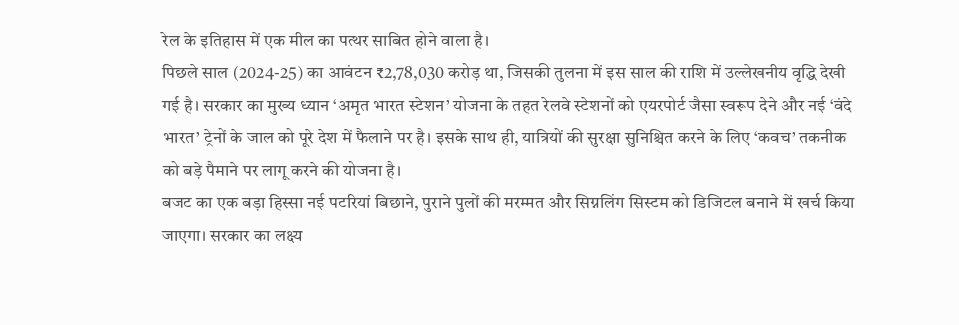रेल के इतिहास में एक मील का पत्थर साबित होने वाला है।
पिछले साल (2024-25) का आवंटन ₹2,78,030 करोड़ था, जिसकी तुलना में इस साल की राशि में उल्लेखनीय वृद्धि देखी गई है। सरकार का मुख्य ध्यान ‘अमृत भारत स्टेशन’ योजना के तहत रेलवे स्टेशनों को एयरपोर्ट जैसा स्वरूप देने और नई ‘वंदे भारत’ ट्रेनों के जाल को पूरे देश में फैलाने पर है। इसके साथ ही, यात्रियों की सुरक्षा सुनिश्चित करने के लिए ‘कवच’ तकनीक को बड़े पैमाने पर लागू करने की योजना है।
बजट का एक बड़ा हिस्सा नई पटरियां बिछाने, पुराने पुलों की मरम्मत और सिग्नलिंग सिस्टम को डिजिटल बनाने में खर्च किया जाएगा। सरकार का लक्ष्य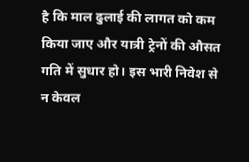है कि माल ढुलाई की लागत को कम किया जाए और यात्री ट्रेनों की औसत गति में सुधार हो। इस भारी निवेश से न केवल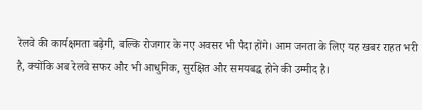रेलवे की कार्यक्षमता बढ़ेगी, बल्कि रोजगार के नए अवसर भी पैदा होंगे। आम जनता के लिए यह खबर राहत भरी है, क्योंकि अब रेलवे सफर और भी आधुनिक, सुरक्षित और समयबद्ध होने की उम्मीद है।